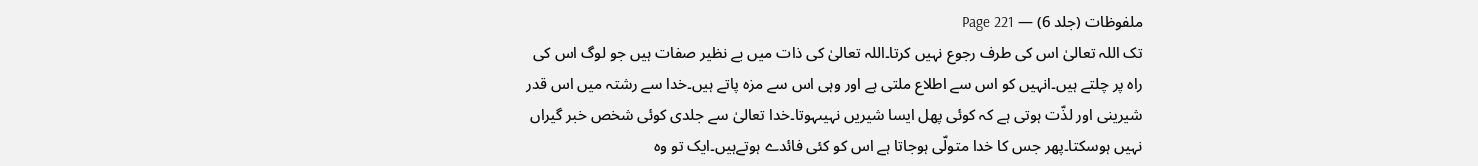ملفوظات (جلد 6) — Page 221
تک اللہ تعالیٰ اس کی طرف رجوع نہیں کرتا۔اللہ تعالیٰ کی ذات میں بے نظیر صفات ہیں جو لوگ اس کی راہ پر چلتے ہیں۔انہیں کو اس سے اطلاع ملتی ہے اور وہی اس سے مزہ پاتے ہیں۔خدا سے رشتہ میں اس قدر شیرینی اور لذّت ہوتی ہے کہ کوئی پھل ایسا شیریں نہیںہوتا۔خدا تعالیٰ سے جلدی کوئی شخص خبر گیراں نہیں ہوسکتا۔پھر جس کا خدا متولّی ہوجاتا ہے اس کو کئی فائدے ہوتےہیں۔ایک تو وہ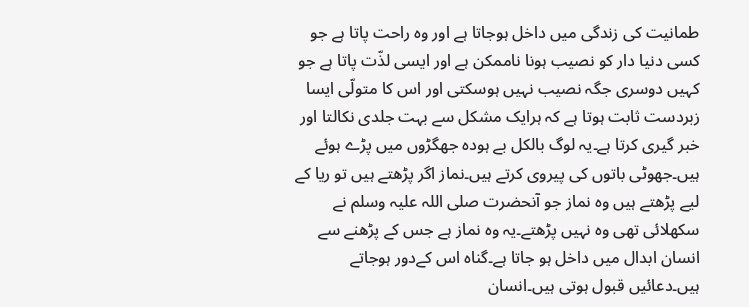طمانیت کی زندگی میں داخل ہوجاتا ہے اور وہ راحت پاتا ہے جو کسی دنیا دار کو نصیب ہونا ناممکن ہے اور ایسی لذّت پاتا ہے جو کہیں دوسری جگہ نصیب نہیں ہوسکتی اور اس کا متولّی ایسا زبردست ثابت ہوتا ہے کہ ہرایک مشکل سے بہت جلدی نکالتا اور خبر گیری کرتا ہے۔یہ لوگ بالکل بے ہودہ جھگڑوں میں پڑے ہوئے ہیں۔جھوٹی باتوں کی پیروی کرتے ہیں۔نماز اگر پڑھتے ہیں تو ریا کے لیے پڑھتے ہیں وہ نماز جو آنحضرت صلی اللہ علیہ وسلم نے سکھلائی تھی وہ نہیں پڑھتے۔یہ وہ نماز ہے جس کے پڑھنے سے انسان ابدال میں داخل ہو جاتا ہے۔گناہ اس کےدور ہوجاتے ہیں۔دعائیں قبول ہوتی ہیں۔انسان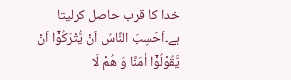خدا کا قرب حاصل کرلیتا ہے۔اَحَسِبَ النَّاسُ اَنْ يُّتْرَكُوْۤا اَنْ يَّقُوْلُوْۤا اٰمَنَّا وَ هُمْ لَا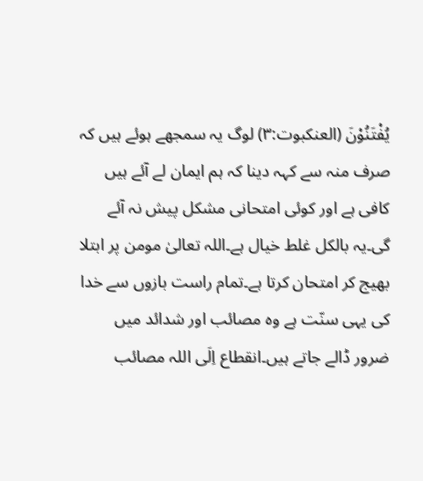يُفْتَنُوْنَ (العنکبوت:۳) لوگ یہ سمجھے ہوئے ہیں کہ صرف منہ سے کہہ دینا کہ ہم ایمان لے آئے ہیں کافی ہے اور کوئی امتحانی مشکل پیش نہ آئے گی۔یہ بالکل غلط خیال ہے۔اللہ تعالیٰ مومن پر ابتلا بھیج کر امتحان کرتا ہے۔تمام راست بازوں سے خدا کی یہی سنّت ہے وہ مصائب اور شدائد میں ضرور ڈالے جاتے ہیں۔انقطاع اِلَی اللہ مصائب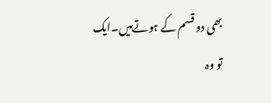بھی دو قسم کے ہوتےہیں۔ایک تو وہ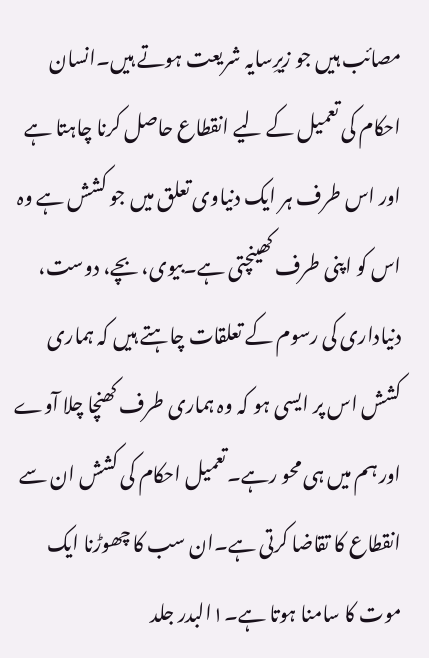مصائب ہیں جو زیرِسایہ شریعت ہوتے ہیں۔انسان احکام کی تعمیل کے لیے انقطاع حاصل کرنا چاہتا ہے اور اس طرف ہر ایک دنیاوی تعلق میں جو کشش ہے وہ اس کو اپنی طرف کھینچتی ہے۔بیوی، بچے، دوست، دنیاداری کی رسوم کے تعلقات چاہتے ہیں کہ ہماری کشش اس پر ایسی ہو کہ وہ ہماری طرف کھنچا چلا آوے اور ہم میں ہی محو رہے۔تعمیل احکام کی کشش ان سے انقطاع کا تقاضا کرتی ہے۔ان سب کا چھوڑنا ایک موت کا سامنا ہوتا ہے۔۱البدر جلد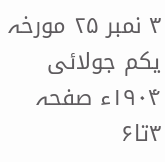۳ نمبر ۲۵ مورخہ یکم جولائی ۱۹۰۴ء صفحہ ۳تا۶